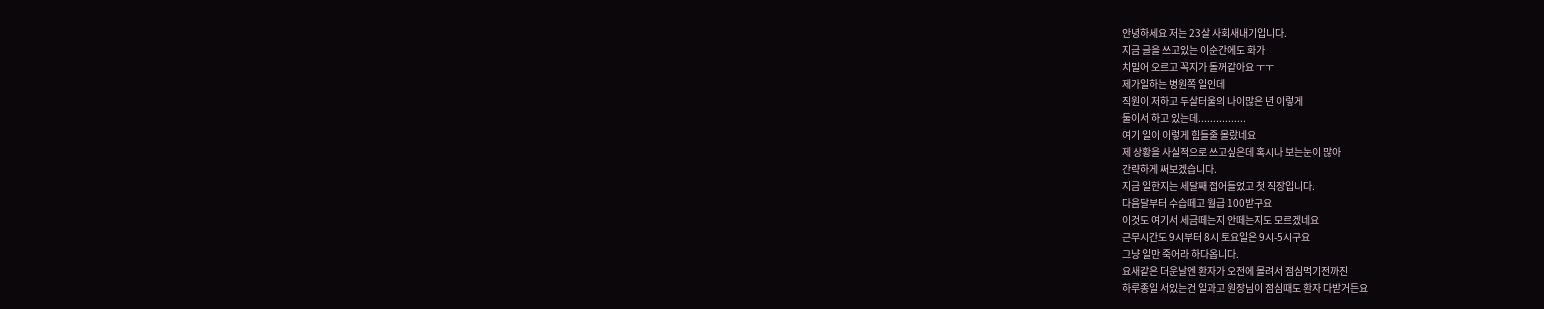안녕하세요 저는 23살 사회새내기입니다.
지금 글을 쓰고있는 이순간에도 화가
치밀어 오르고 꼭지가 돌꺼같아요 ㅜㅜ
제가일하는 병원쪽 일인데
직원이 저하고 두살터울의 나이많은 년 이렇게
둘이서 하고 있는데................
여기 일이 이렇게 힘들줄 몰랐네요
제 상황을 사실적으로 쓰고싶은데 혹시나 보는눈이 많아
간략하게 써보겠습니다.
지금 일한지는 세달째 접어들었고 첫 직장입니다.
다음달부터 수습떼고 월급 100받구요
이것도 여기서 세금떼는지 안떼는지도 모르겠네요
근무시간도 9시부터 8시 토요일은 9시-5시구요
그냥 일만 죽어라 하다옵니다.
요새같은 더운날엔 환자가 오전에 몰려서 점심먹기전까진
하루종일 서있는건 일과고 원장님이 점심때도 환자 다받거든요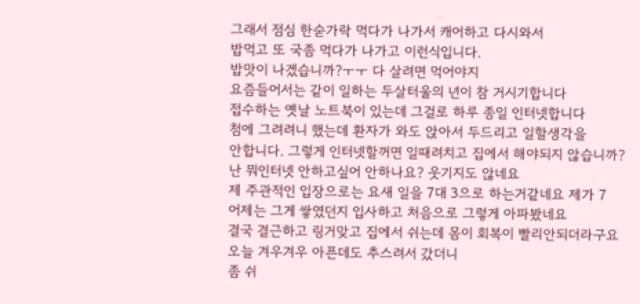그래서 점심 한숟가락 먹다가 나가서 캐어하고 다시와서
밥먹고 또 국좀 먹다가 나가고 이런식입니다.
밥맛이 나겠습니까?ㅜㅜ 다 살려면 먹어야지
요즘들어서는 같이 일하는 두살터울의 년이 참 거시기합니다
접수하는 옛날 노트북이 있는데 그걸로 하루 종일 인터넷합니다
첨에 그려려니 했는데 환자가 와도 앉아서 두드리고 일할생각을
안합니다. 그렇게 인터넷할꺼면 일때려치고 집에서 해야되지 않습니까?
난 뭐인터넷 안하고싶어 안하나요? 웃기지도 않네요
제 주관적인 입장으로는 요새 일을 7대 3으로 하는거같네요 제가 7
어제는 그게 쌓였던지 입사하고 처음으로 그렇게 아파봤네요
결국 결근하고 링거맞고 집에서 쉬는데 몸이 회복이 빨리안되더라구요
오늘 겨우겨우 아픈데도 추스려서 갔더니
좀 쉬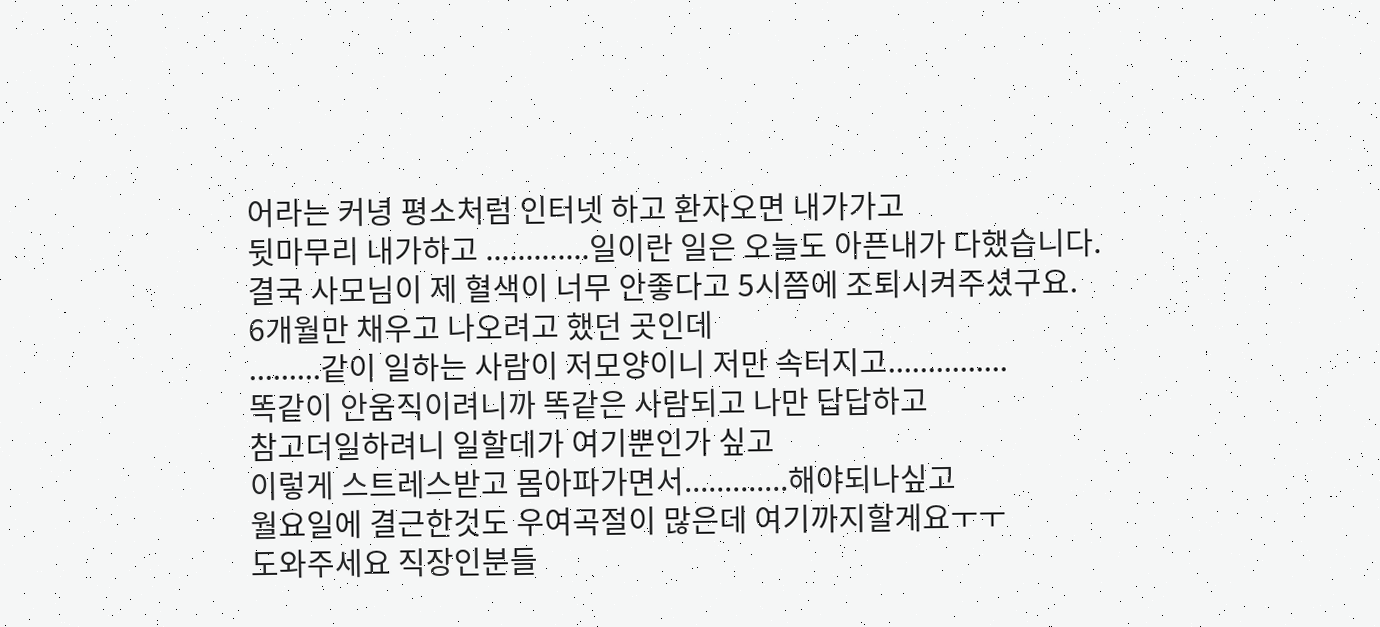어라는 커녕 평소처럼 인터넷 하고 환자오면 내가가고
뒷마무리 내가하고 .............일이란 일은 오늘도 아픈내가 다했습니다.
결국 사모님이 제 혈색이 너무 안좋다고 5시쯤에 조퇴시켜주셨구요.
6개월만 채우고 나오려고 했던 곳인데
.........같이 일하는 사람이 저모양이니 저만 속터지고...............
똑같이 안움직이려니까 똑같은 사람되고 나만 답답하고
참고더일하려니 일할데가 여기뿐인가 싶고
이렇게 스트레스받고 몸아파가면서.............해야되나싶고
월요일에 결근한것도 우여곡절이 많은데 여기까지할게요ㅜㅜ
도와주세요 직장인분들